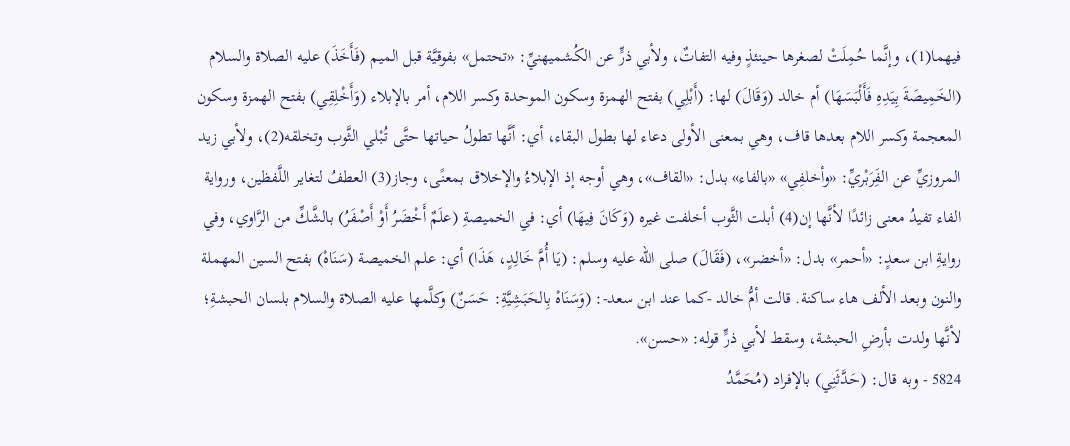فيهما(1)، وإنَّما حُمِلَتْ لصغرها حينئذٍ وفيه التفاتٌ، ولأبي ذرٍّ عن الكُشميهنيِّ: «تحتمل» بفوقيَّة قبل الميم (فَأَخَذَ) عليه الصلاة والسلام (الخَمِيصَةَ بِيَدِهِ فَأَلْبَسَهَا) أم خالد (وَقَالَ) لها: (أَبْلِي) بفتح الهمزة وسكون الموحدة وكسر اللام، أمر بالإبلاء (وَأَخْلِقِي) بفتح الهمزة وسكون المعجمة وكسر اللام بعدها قاف، وهي بمعنى الأولى دعاء لها بطول البقاء، أي: أنَّها تطولُ حياتها حتَّى تُبْلي الثَّوب وتخلقه(2)، ولأبي زيد المروزيِّ عن الفَِرَبْريِّ: «وأخلفِي» «بالفاء» بدل: «القاف»، وهي أوجه إذ الإبلاءُ والإخلاق بمعنًى، وجاز(3) العطفُ لتغاير اللَّفظين، ورواية الفاء تفيدُ معنى زائدًا لأنَّها إن(4) أبلت الثَّوب أخلفت غيره (وَكَانَ فِيهَا) أي: في الخميصةِ (علَمٌ أَخْضَرُ أَوْ أَصْفَرُ) بالشَّكِّ من الرَّاوي، وفي روايةِ ابن سعدٍ: «أحمر» بدل: «أخضر»، (فَقَالَ) صلى الله عليه وسلم: (يَا أُمَّ خَالِدٍ، هَذَا) أي: علم الخميصة (سَنَاهْ) بفتح السين المهملة والنون وبعد الألف هاء ساكنة. قالت أمُّ خالد -كما عند ابن سعد-: (وَسَنَاهْ بِالحَبَشِيَّةِ: حَسَنٌ) وكلَّمها عليه الصلاة والسلام بلسان الحبشةِ؛ لأنَّها ولدت بأرضِ الحبشة، وسقط لأبي ذرٍّ قوله: «حسن».
5824 - وبه قال: (حَدَّثَنِي) بالإفراد (مُحَمَّدُ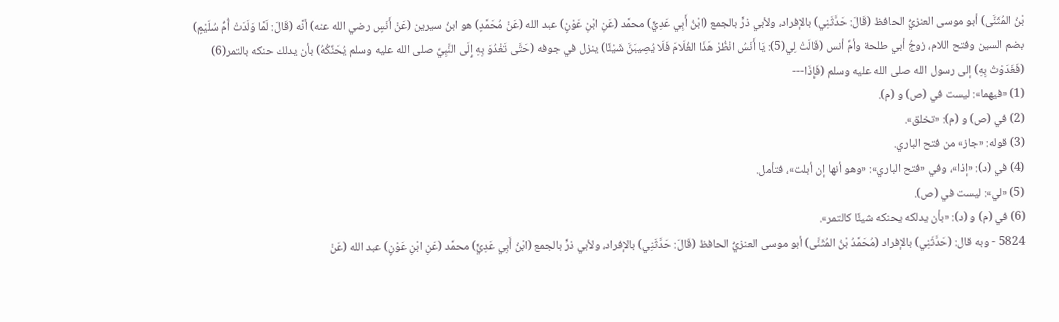بْنُ المُثَنَّى) أبو موسى العنزيُّ الحافظ (قَالَ: حَدَّثَنِي) بالإفراد، ولأبي ذرٍّ بالجمع (ابْنُ أَبِي عَدِيٍّ) محمَّد (عَنِ ابْنِ عَوْنٍ) عبد الله (عَنْ مُحَمَّدٍ) هو ابنُ سيرين (عَنْ أَنَسٍ رضي الله عنه) أنَّه (قَالَ: لَمَّا وَلَدَتْ أُمُّ سُلَيْمٍ) بضم السين وفتح اللام، زوجُ أبي طلحة وأمِّ أنس (قَالَتْ لِي(5): يَا أَنَسُ انْظُرْ هَذَا الغُلَامَ فَلَا يُصِيبَنَّ شَيْئًا) ينزل في جوفه (حَتَّى تَغْدُوَ بِهِ إِلَى النَّبِيِّ صلى الله عليه وسلم يُحَنِّكُهُ) بأن يدلك حنكه بالتمر(6) (فَغَدَوْتُ بِهِ) إلى رسول الله صلى الله عليه وسلم (فَإِذَا---
(1) «فيهما»: ليست في (ص) و (م).
(2) في (ص) و (م): «تخلق».
(3) قوله: «جاز» من فتح الباري.
(4) في (د): «إذا»، وفي «فتح الباري»: «وهو أنها إن أبلت»، فتأمل.
(5) «لي»: ليست في (ص).
(6) في (م) و (د): «بأن يدلكه يحنكه شيئًا كالتمر».
5824 - وبه قال: (حَدَّثَنِي) بالإفراد (مُحَمَّدُ بْنُ المُثَنَّى) أبو موسى العنزيُّ الحافظ (قَالَ: حَدَّثَنِي) بالإفراد، ولأبي ذرٍّ بالجمع (ابْنُ أَبِي عَدِيٍّ) محمَّد (عَنِ ابْنِ عَوْنٍ) عبد الله (عَنْ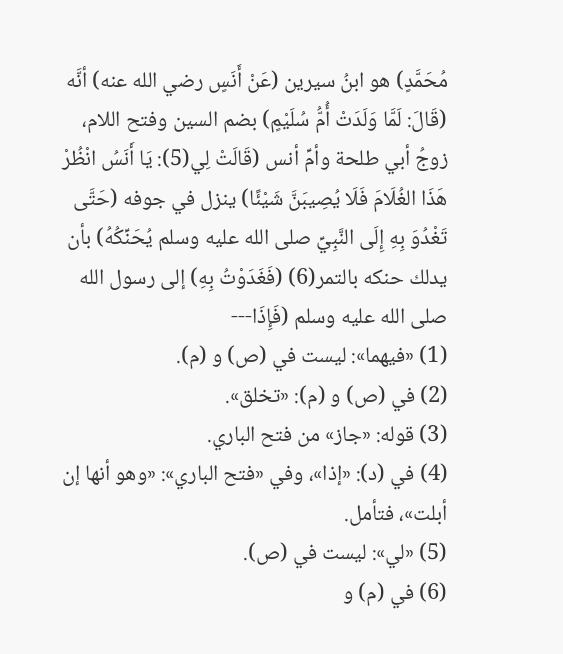مُحَمَّدٍ) هو ابنُ سيرين (عَنْ أَنَسٍ رضي الله عنه) أنَّه (قَالَ: لَمَّا وَلَدَتْ أُمُّ سُلَيْمٍ) بضم السين وفتح اللام، زوجُ أبي طلحة وأمِّ أنس (قَالَتْ لِي(5): يَا أَنَسُ انْظُرْ هَذَا الغُلَامَ فَلَا يُصِيبَنَّ شَيْئًا) ينزل في جوفه (حَتَّى تَغْدُوَ بِهِ إِلَى النَّبِيِّ صلى الله عليه وسلم يُحَنِّكُهُ) بأن يدلك حنكه بالتمر(6) (فَغَدَوْتُ بِهِ) إلى رسول الله صلى الله عليه وسلم (فَإِذَا---
(1) «فيهما»: ليست في (ص) و (م).
(2) في (ص) و (م): «تخلق».
(3) قوله: «جاز» من فتح الباري.
(4) في (د): «إذا»، وفي «فتح الباري»: «وهو أنها إن أبلت»، فتأمل.
(5) «لي»: ليست في (ص).
(6) في (م) و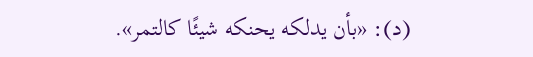(د): «بأن يدلكه يحنكه شيئًا كالتمر».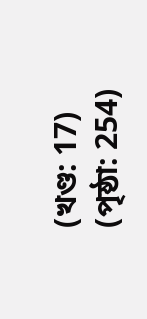(খণ্ড: 17) (পৃষ্ঠা: 254)